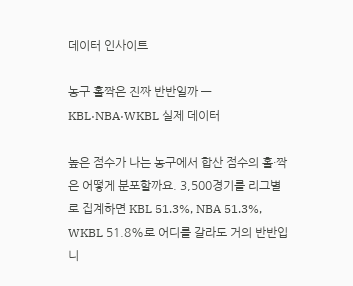데이터 인사이트

농구 홀짝은 진짜 반반일까 — KBL·NBA·WKBL 실제 데이터

높은 점수가 나는 농구에서 합산 점수의 홀·짝은 어떻게 분포할까요. 3,500경기를 리그별로 집계하면 KBL 51.3%, NBA 51.3%, WKBL 51.8%로 어디를 갈라도 거의 반반입니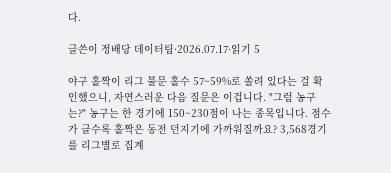다.

글쓴이 정배당 데이터팀·2026.07.17·읽기 5

야구 홀짝이 리그 불문 홀수 57~59%로 쏠려 있다는 걸 확인했으니, 자연스러운 다음 질문은 이겁니다. "그럼 농구는?" 농구는 한 경기에 150~230점이 나는 종목입니다. 점수가 클수록 홀짝은 동전 던지기에 가까워질까요? 3,568경기를 리그별로 집계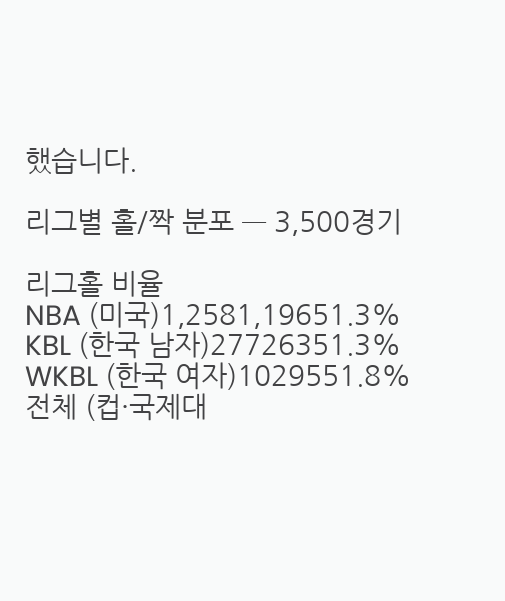했습니다.

리그별 홀/짝 분포 — 3,500경기

리그홀 비율
NBA (미국)1,2581,19651.3%
KBL (한국 남자)27726351.3%
WKBL (한국 여자)1029551.8%
전체 (컵·국제대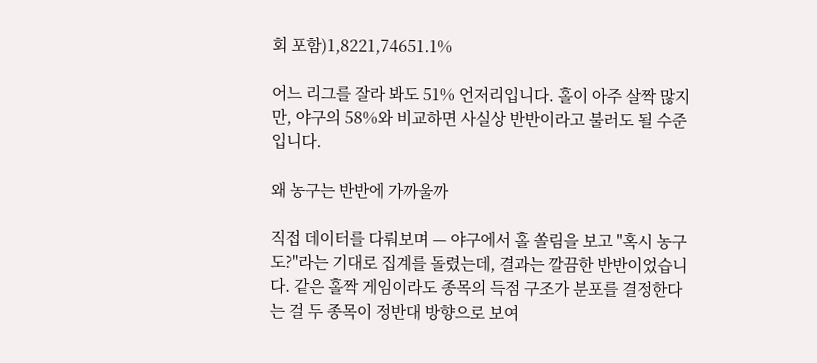회 포함)1,8221,74651.1%

어느 리그를 잘라 봐도 51% 언저리입니다. 홀이 아주 살짝 많지만, 야구의 58%와 비교하면 사실상 반반이라고 불러도 될 수준입니다.

왜 농구는 반반에 가까울까

직접 데이터를 다뤄보며 — 야구에서 홀 쏠림을 보고 "혹시 농구도?"라는 기대로 집계를 돌렸는데, 결과는 깔끔한 반반이었습니다. 같은 홀짝 게임이라도 종목의 득점 구조가 분포를 결정한다는 걸 두 종목이 정반대 방향으로 보여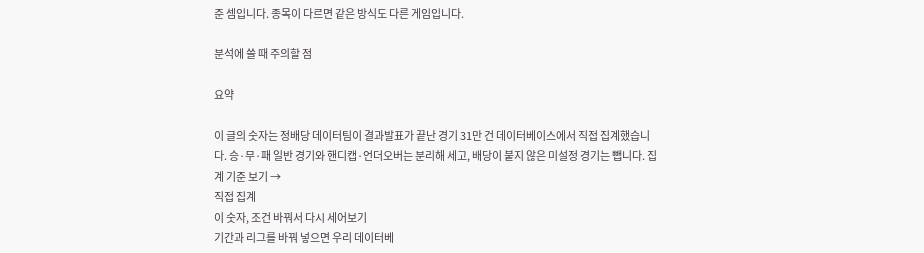준 셈입니다. 종목이 다르면 같은 방식도 다른 게임입니다.

분석에 쓸 때 주의할 점

요약

이 글의 숫자는 정배당 데이터팀이 결과발표가 끝난 경기 31만 건 데이터베이스에서 직접 집계했습니다. 승·무·패 일반 경기와 핸디캡·언더오버는 분리해 세고, 배당이 붙지 않은 미설정 경기는 뺍니다. 집계 기준 보기 →
직접 집계
이 숫자, 조건 바꿔서 다시 세어보기
기간과 리그를 바꿔 넣으면 우리 데이터베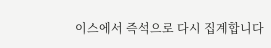이스에서 즉석으로 다시 집계합니다